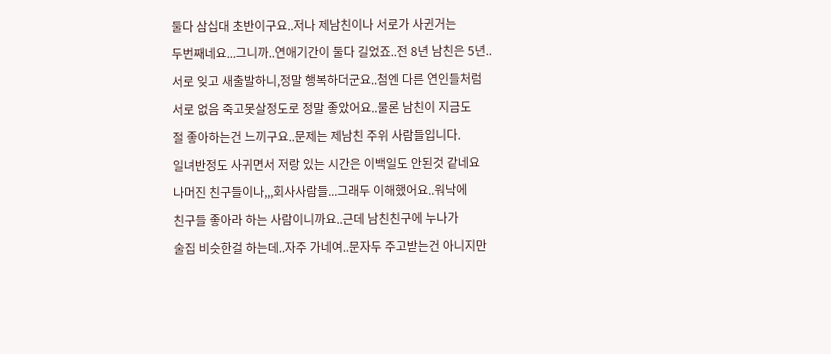둘다 삼십대 초반이구요..저나 제남친이나 서로가 사귄거는
두번째네요...그니까..연애기간이 둘다 길었죠..전 8년 남친은 5년..
서로 잊고 새출발하니,정말 행복하더군요..첨엔 다른 연인들처럼
서로 없음 죽고못살정도로 정말 좋았어요..물론 남친이 지금도
절 좋아하는건 느끼구요..문제는 제남친 주위 사람들입니다.
일녀반정도 사귀면서 저랑 있는 시간은 이백일도 안된것 같네요
나머진 친구들이나,,,회사사람들...그래두 이해했어요..워낙에
친구들 좋아라 하는 사람이니까요..근데 남친친구에 누나가
술집 비슷한걸 하는데..자주 가네여..문자두 주고받는건 아니지만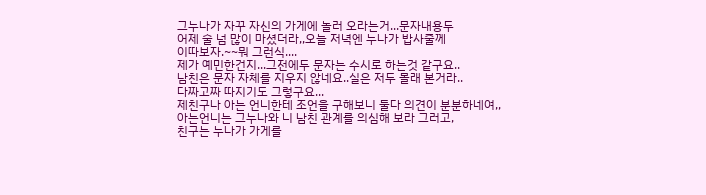그누나가 자꾸 자신의 가게에 놀러 오라는거...문자내용두
어제 술 넘 많이 마셨더라,,오늘 저녁엔 누나가 밥사줄께
이따보자.~~뭐 그런식....
제가 예민한건지...그전에두 문자는 수시로 하는것 같구요..
남친은 문자 자체를 지우지 않네요..실은 저두 몰래 본거라..
다짜고짜 따지기도 그렇구요...
제친구나 아는 언니한테 조언을 구해보니 둘다 의견이 분분하네여,,
아는언니는 그누나와 니 남친 관계를 의심해 보라 그러고,
친구는 누나가 가게를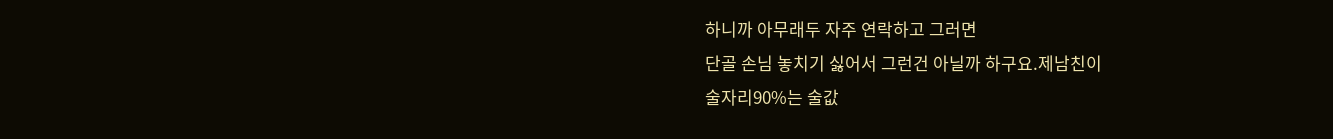하니까 아무래두 자주 연락하고 그러면
단골 손님 놓치기 싫어서 그런건 아닐까 하구요.제남친이
술자리90%는 술값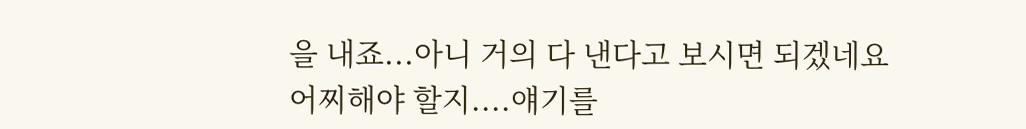을 내죠...아니 거의 다 낸다고 보시면 되겠네요
어찌해야 할지....얘기를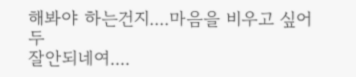해봐야 하는건지....마음을 비우고 싶어두
잘안되네여....